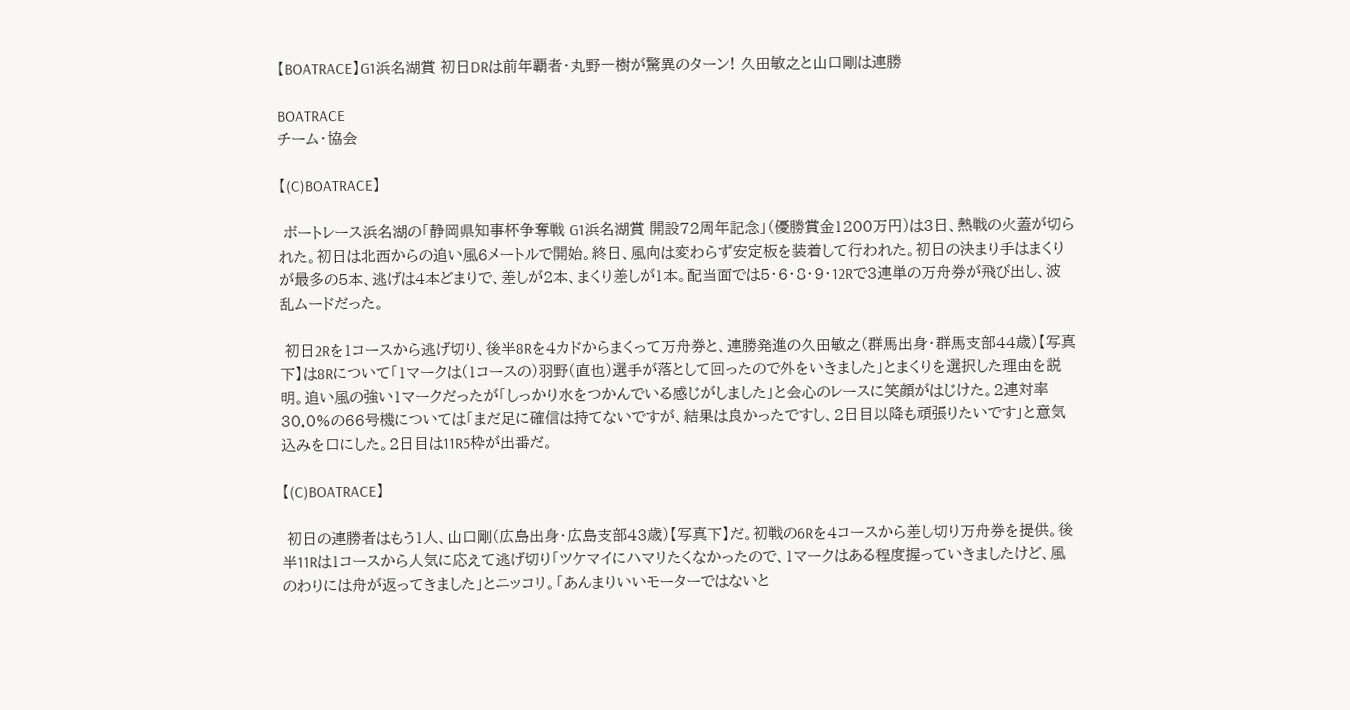【BOATRACE】G1浜名湖賞 初日DRは前年覇者・丸野一樹が驚異のターン! 久田敏之と山口剛は連勝

BOATRACE
チーム・協会

【(C)BOATRACE】

 ボートレース浜名湖の「静岡県知事杯争奪戦 G1浜名湖賞 開設72周年記念」(優勝賞金1200万円)は3日、熱戦の火蓋が切られた。初日は北西からの追い風6メートルで開始。終日、風向は変わらず安定板を装着して行われた。初日の決まり手はまくりが最多の5本、逃げは4本どまりで、差しが2本、まくり差しが1本。配当面では5・6・8・9・12Rで3連単の万舟券が飛び出し、波乱ムードだった。

 初日2Rを1コースから逃げ切り、後半8Rを4カドからまくって万舟券と、連勝発進の久田敏之(群馬出身・群馬支部44歳)【写真下】は8Rについて「1マークは(1コースの)羽野(直也)選手が落として回ったので外をいきました」とまくりを選択した理由を説明。追い風の強い1マークだったが「しっかり水をつかんでいる感じがしました」と会心のレースに笑顔がはじけた。2連対率30.0%の66号機については「まだ足に確信は持てないですが、結果は良かったですし、2日目以降も頑張りたいです」と意気込みを口にした。2日目は11R5枠が出番だ。

【(C)BOATRACE】

 初日の連勝者はもう1人、山口剛(広島出身・広島支部43歳)【写真下】だ。初戦の6Rを4コースから差し切り万舟券を提供。後半11Rは1コースから人気に応えて逃げ切り「ツケマイにハマリたくなかったので、1マークはある程度握っていきましたけど、風のわりには舟が返ってきました」とニッコリ。「あんまりいいモーターではないと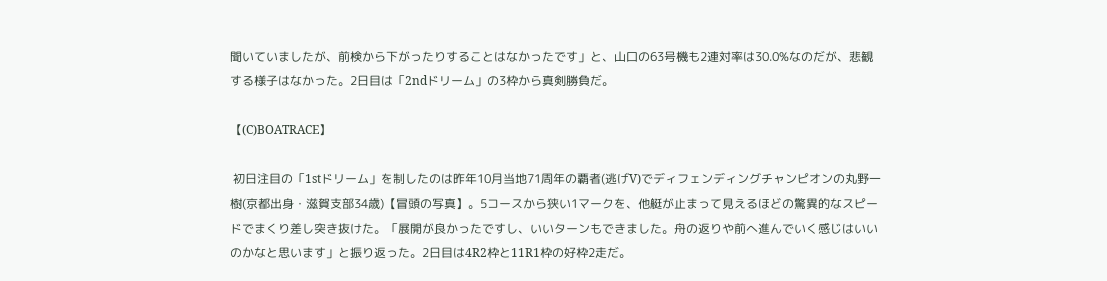聞いていましたが、前検から下がったりすることはなかったです」と、山口の63号機も2連対率は30.0%なのだが、悲観する様子はなかった。2日目は「2ndドリーム」の3枠から真剣勝負だ。

【(C)BOATRACE】

 初日注目の「1stドリーム」を制したのは昨年10月当地71周年の覇者(逃げV)でディフェンディングチャンピオンの丸野一樹(京都出身・滋賀支部34歳)【冒頭の写真】。5コースから狭い1マークを、他艇が止まって見えるほどの驚異的なスピードでまくり差し突き抜けた。「展開が良かったですし、いいターンもできました。舟の返りや前へ進んでいく感じはいいのかなと思います」と振り返った。2日目は4R2枠と11R1枠の好枠2走だ。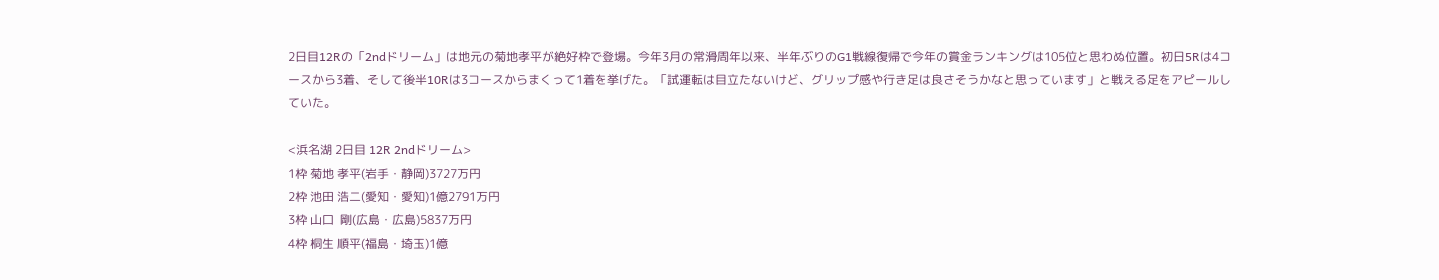2日目12Rの「2ndドリーム」は地元の菊地孝平が絶好枠で登場。今年3月の常滑周年以来、半年ぶりのG1戦線復帰で今年の賞金ランキングは105位と思わぬ位置。初日5Rは4コースから3着、そして後半10Rは3コースからまくって1着を挙げた。「試運転は目立たないけど、グリップ感や行き足は良さそうかなと思っています」と戦える足をアピールしていた。

<浜名湖 2日目 12R 2ndドリーム>
1枠 菊地 孝平(岩手・静岡)3727万円
2枠 池田 浩二(愛知・愛知)1億2791万円
3枠 山口  剛(広島・広島)5837万円
4枠 桐生 順平(福島・埼玉)1億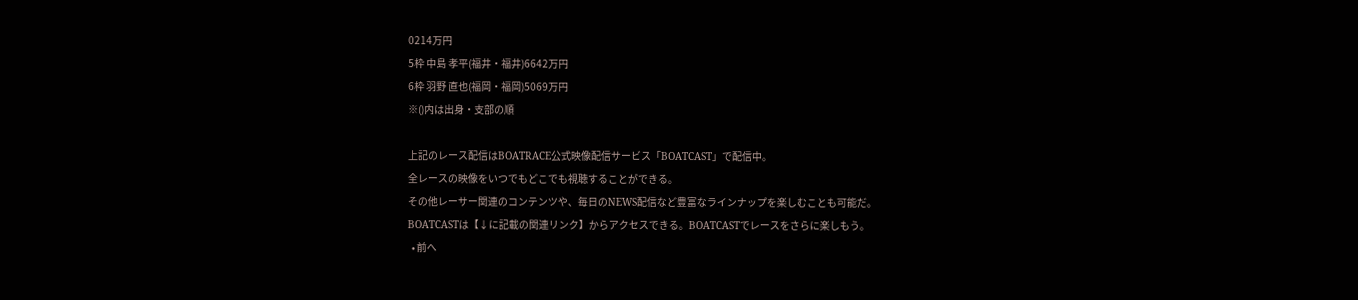0214万円
5枠 中島 孝平(福井・福井)6642万円
6枠 羽野 直也(福岡・福岡)5069万円
※()内は出身・支部の順

上記のレース配信はBOATRACE公式映像配信サービス「BOATCAST」で配信中。
全レースの映像をいつでもどこでも視聴することができる。
その他レーサー関連のコンテンツや、毎日のNEWS配信など豊富なラインナップを楽しむことも可能だ。
BOATCASTは【↓に記載の関連リンク】からアクセスできる。BOATCASTでレースをさらに楽しもう。
  • 前へ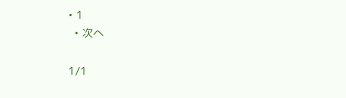• 1
  • 次へ

1/1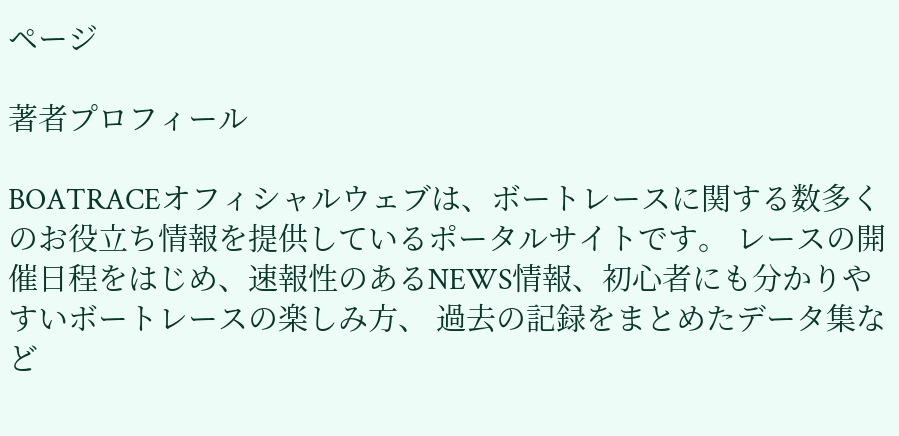ページ

著者プロフィール

BOATRACEオフィシャルウェブは、ボートレースに関する数多くのお役立ち情報を提供しているポータルサイトです。 レースの開催日程をはじめ、速報性のあるNEWS情報、初心者にも分かりやすいボートレースの楽しみ方、 過去の記録をまとめたデータ集など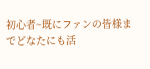初心者~既にファンの皆様までどなたにも活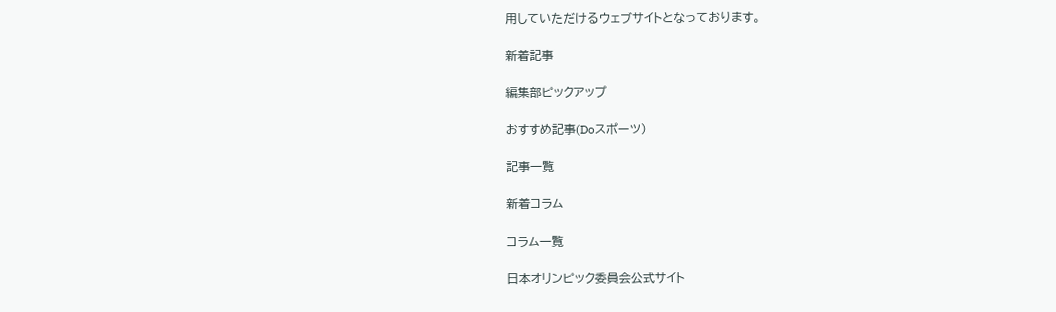用していただけるウェブサイトとなっております。

新着記事

編集部ピックアップ

おすすめ記事(Doスポーツ)

記事一覧

新着コラム

コラム一覧

日本オリンピック委員会公式サイト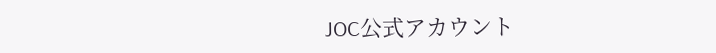JOC公式アカウント